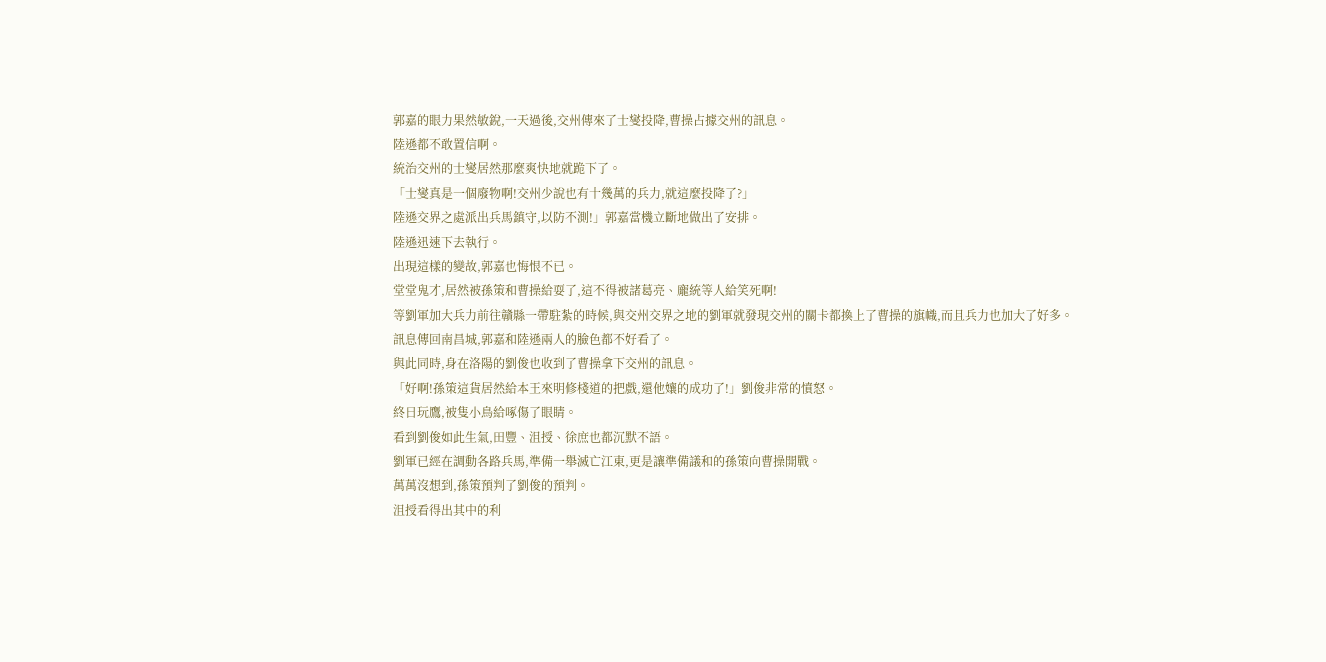郭嘉的眼力果然敏銳,一天過後,交州傳來了士燮投降,曹操占據交州的訊息。
陸遜都不敢置信啊。
統治交州的士燮居然那麼爽快地就跪下了。
「士燮真是一個廢物啊!交州少說也有十幾萬的兵力,就這麼投降了?」
陸遜交界之處派出兵馬鎮守,以防不測!」郭嘉當機立斷地做出了安排。
陸遜迅速下去執行。
出現這樣的變故,郭嘉也悔恨不已。
堂堂鬼才,居然被孫策和曹操給耍了,這不得被諸葛亮、龐統等人給笑死啊!
等劉軍加大兵力前往贛縣一帶駐紮的時候,與交州交界之地的劉軍就發現交州的關卡都換上了曹操的旗幟,而且兵力也加大了好多。
訊息傳回南昌城,郭嘉和陸遜兩人的臉色都不好看了。
與此同時,身在洛陽的劉俊也收到了曹操拿下交州的訊息。
「好啊!孫策這貨居然給本王來明修棧道的把戲,還他孃的成功了!」劉俊非常的憤怒。
終日玩鷹,被隻小鳥給啄傷了眼睛。
看到劉俊如此生氣,田豐、沮授、徐庶也都沉默不語。
劉軍已經在調動各路兵馬,準備一舉滅亡江東,更是讓準備議和的孫策向曹操開戰。
萬萬沒想到,孫策預判了劉俊的預判。
沮授看得出其中的利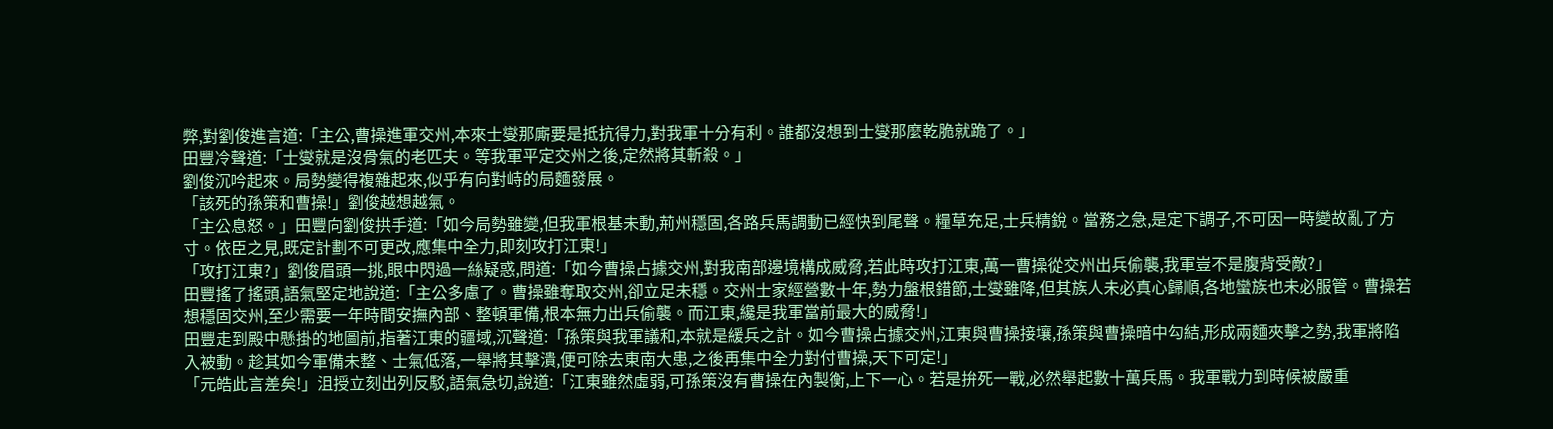弊,對劉俊進言道:「主公,曹操進軍交州,本來士燮那廝要是抵抗得力,對我軍十分有利。誰都沒想到士燮那麼乾脆就跪了。」
田豐冷聲道:「士燮就是沒骨氣的老匹夫。等我軍平定交州之後,定然將其斬殺。」
劉俊沉吟起來。局勢變得複雜起來,似乎有向對峙的局麵發展。
「該死的孫策和曹操!」劉俊越想越氣。
「主公息怒。」田豐向劉俊拱手道:「如今局勢雖變,但我軍根基未動,荊州穩固,各路兵馬調動已經快到尾聲。糧草充足,士兵精銳。當務之急,是定下調子,不可因一時變故亂了方寸。依臣之見,既定計劃不可更改,應集中全力,即刻攻打江東!」
「攻打江東?」劉俊眉頭一挑,眼中閃過一絲疑惑,問道:「如今曹操占據交州,對我南部邊境構成威脅,若此時攻打江東,萬一曹操從交州出兵偷襲,我軍豈不是腹背受敵?」
田豐搖了搖頭,語氣堅定地說道:「主公多慮了。曹操雖奪取交州,卻立足未穩。交州士家經營數十年,勢力盤根錯節,士燮雖降,但其族人未必真心歸順,各地蠻族也未必服管。曹操若想穩固交州,至少需要一年時間安撫內部、整頓軍備,根本無力出兵偷襲。而江東,纔是我軍當前最大的威脅!」
田豐走到殿中懸掛的地圖前,指著江東的疆域,沉聲道:「孫策與我軍議和,本就是緩兵之計。如今曹操占據交州,江東與曹操接壤,孫策與曹操暗中勾結,形成兩麵夾擊之勢,我軍將陷入被動。趁其如今軍備未整、士氣低落,一舉將其擊潰,便可除去東南大患,之後再集中全力對付曹操,天下可定!」
「元皓此言差矣!」沮授立刻出列反駁,語氣急切,說道:「江東雖然虛弱,可孫策沒有曹操在內製衡,上下一心。若是拚死一戰,必然舉起數十萬兵馬。我軍戰力到時候被嚴重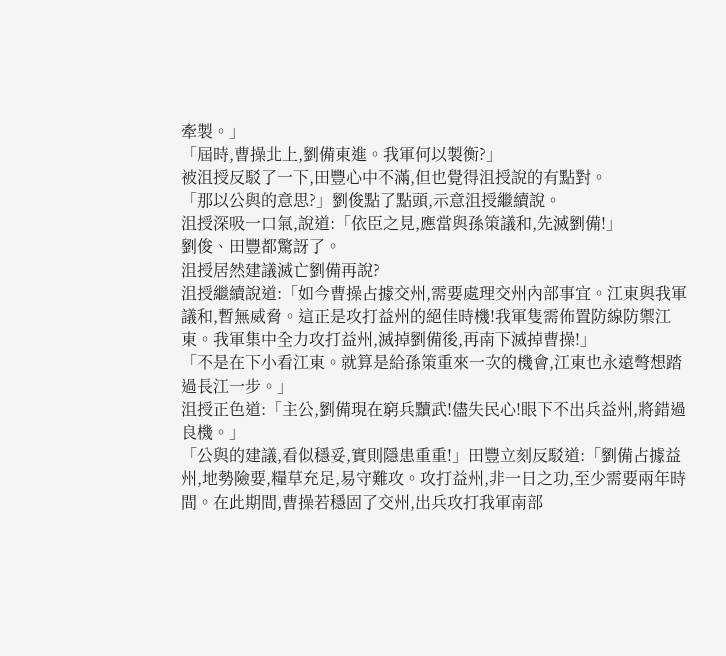牽製。」
「屆時,曹操北上,劉備東進。我軍何以製衡?」
被沮授反駁了一下,田豐心中不滿,但也覺得沮授說的有點對。
「那以公與的意思?」劉俊點了點頭,示意沮授繼續說。
沮授深吸一口氣,說道:「依臣之見,應當與孫策議和,先滅劉備!」
劉俊、田豐都驚訝了。
沮授居然建議滅亡劉備再說?
沮授繼續說道:「如今曹操占據交州,需要處理交州內部事宜。江東與我軍議和,暫無威脅。這正是攻打益州的絕佳時機!我軍隻需佈置防線防禦江東。我軍集中全力攻打益州,滅掉劉備後,再南下滅掉曹操!」
「不是在下小看江東。就算是給孫策重來一次的機會,江東也永遠彆想踏過長江一步。」
沮授正色道:「主公,劉備現在窮兵黷武!儘失民心!眼下不出兵益州,將錯過良機。」
「公與的建議,看似穩妥,實則隱患重重!」田豐立刻反駁道:「劉備占據益州,地勢險要,糧草充足,易守難攻。攻打益州,非一日之功,至少需要兩年時間。在此期間,曹操若穩固了交州,出兵攻打我軍南部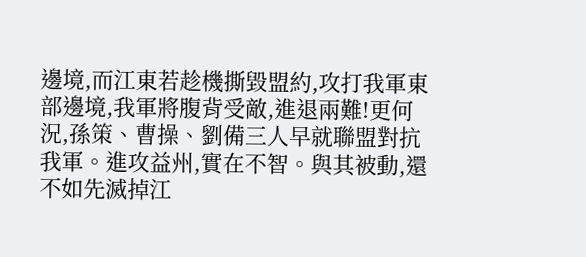邊境,而江東若趁機撕毀盟約,攻打我軍東部邊境,我軍將腹背受敵,進退兩難!更何況,孫策、曹操、劉備三人早就聯盟對抗我軍。進攻益州,實在不智。與其被動,還不如先滅掉江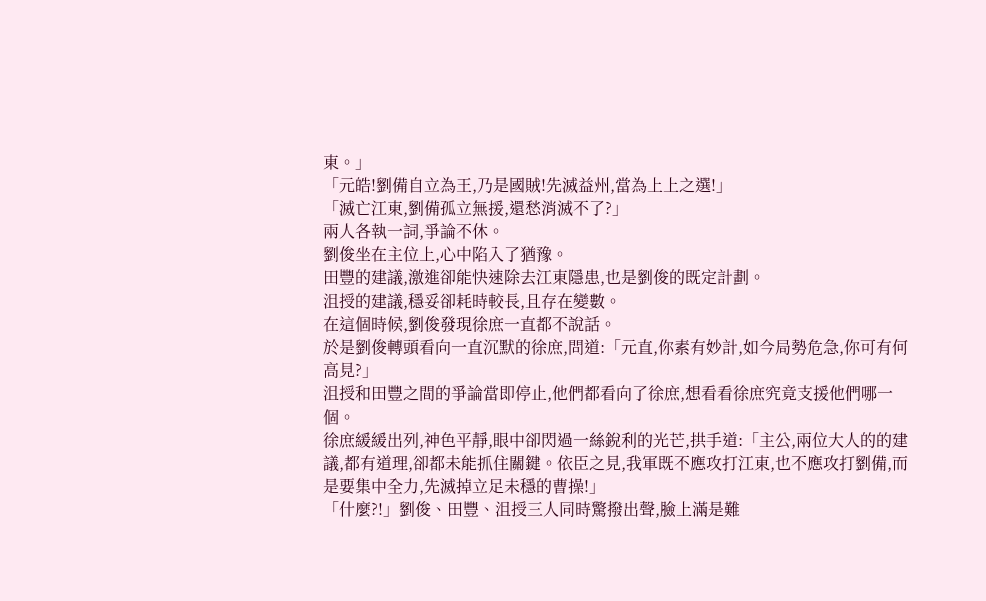東。」
「元皓!劉備自立為王,乃是國賊!先滅益州,當為上上之選!」
「滅亡江東,劉備孤立無援,還愁消滅不了?」
兩人各執一詞,爭論不休。
劉俊坐在主位上,心中陷入了猶豫。
田豐的建議,激進卻能快速除去江東隱患,也是劉俊的既定計劃。
沮授的建議,穩妥卻耗時較長,且存在變數。
在這個時候,劉俊發現徐庶一直都不說話。
於是劉俊轉頭看向一直沉默的徐庶,問道:「元直,你素有妙計,如今局勢危急,你可有何高見?」
沮授和田豐之間的爭論當即停止,他們都看向了徐庶,想看看徐庶究竟支援他們哪一個。
徐庶緩緩出列,神色平靜,眼中卻閃過一絲銳利的光芒,拱手道:「主公,兩位大人的的建議,都有道理,卻都未能抓住關鍵。依臣之見,我軍既不應攻打江東,也不應攻打劉備,而是要集中全力,先滅掉立足未穩的曹操!」
「什麼?!」劉俊、田豐、沮授三人同時驚撥出聲,臉上滿是難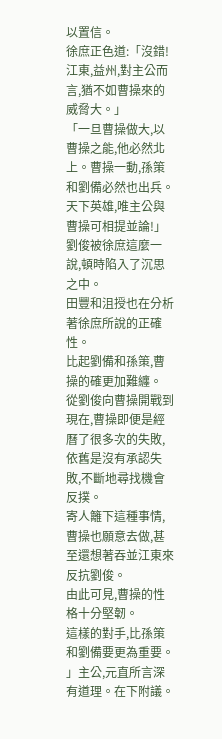以置信。
徐庶正色道:「沒錯!江東,益州,對主公而言,猶不如曹操來的威脅大。」
「一旦曹操做大,以曹操之能,他必然北上。曹操一動,孫策和劉備必然也出兵。天下英雄,唯主公與曹操可相提並論!」
劉俊被徐庶這麼一說,頓時陷入了沉思之中。
田豐和沮授也在分析著徐庶所說的正確性。
比起劉備和孫策,曹操的確更加難纏。
從劉俊向曹操開戰到現在,曹操即便是經曆了很多次的失敗,依舊是沒有承認失敗,不斷地尋找機會反撲。
寄人籬下這種事情,曹操也願意去做,甚至還想著吞並江東來反抗劉俊。
由此可見,曹操的性格十分堅韌。
這樣的對手,比孫策和劉備要更為重要。
」主公,元直所言深有道理。在下附議。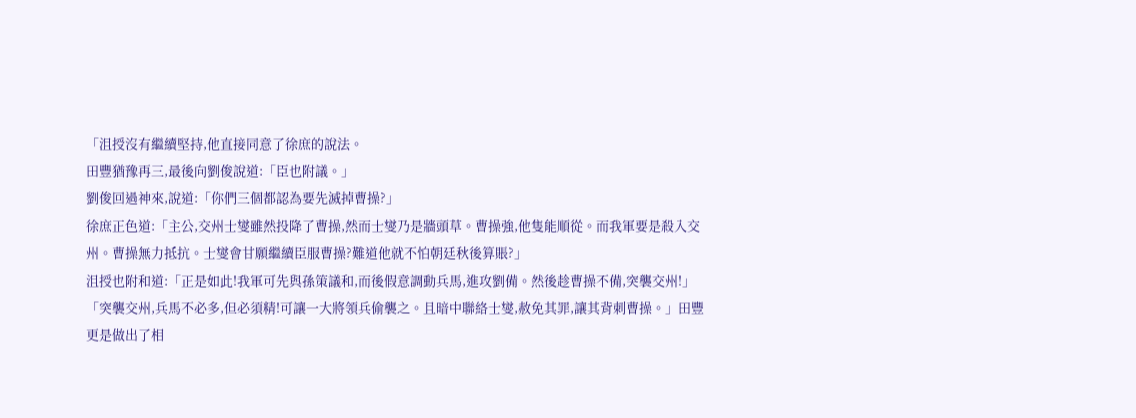「沮授沒有繼續堅持,他直接同意了徐庶的說法。
田豐猶豫再三,最後向劉俊說道:「臣也附議。」
劉俊回過神來,說道:「你們三個都認為要先滅掉曹操?」
徐庶正色道:「主公,交州士燮雖然投降了曹操,然而士燮乃是牆頭草。曹操強,他隻能順從。而我軍要是殺入交州。曹操無力抵抗。士燮會甘願繼續臣服曹操?難道他就不怕朝廷秋後算賬?」
沮授也附和道:「正是如此!我軍可先與孫策議和,而後假意調動兵馬,進攻劉備。然後趁曹操不備,突襲交州!」
「突襲交州,兵馬不必多,但必須精!可讓一大將領兵偷襲之。且暗中聯絡士燮,赦免其罪,讓其背刺曹操。」田豐更是做出了相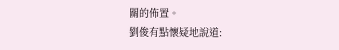關的佈置。
劉俊有點懷疑地說道: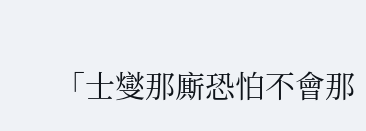「士燮那廝恐怕不會那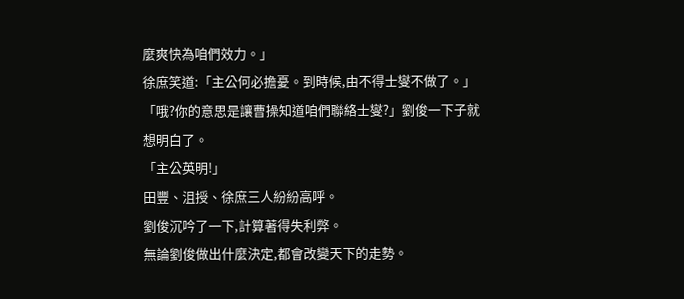麼爽快為咱們效力。」
徐庶笑道:「主公何必擔憂。到時候,由不得士燮不做了。」
「哦?你的意思是讓曹操知道咱們聯絡士燮?」劉俊一下子就想明白了。
「主公英明!」
田豐、沮授、徐庶三人紛紛高呼。
劉俊沉吟了一下,計算著得失利弊。
無論劉俊做出什麼決定,都會改變天下的走勢。